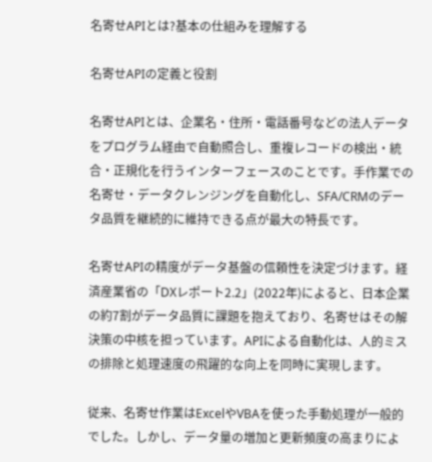名寄せAPIとは?基本の仕組みを理解する

名寄せAPIの定義と役割

名寄せAPIとは、企業名・住所・電話番号などの法人データをプログラム経由で自動照合し、重複レコードの検出・統合・正規化を行うインターフェースのことです。手作業での名寄せ・データクレンジングを自動化し、SFA/CRMのデータ品質を継続的に維持できる点が最大の特長です。

名寄せAPIの精度がデータ基盤の信頼性を決定づけます。経済産業省の「DXレポート2.2」(2022年)によると、日本企業の約7割がデータ品質に課題を抱えており、名寄せはその解決策の中核を担っています。APIによる自動化は、人的ミスの排除と処理速度の飛躍的な向上を同時に実現します。

従来、名寄せ作業はExcelやVBAを使った手動処理が一般的でした。しかし、データ量の増加と更新頻度の高まりによ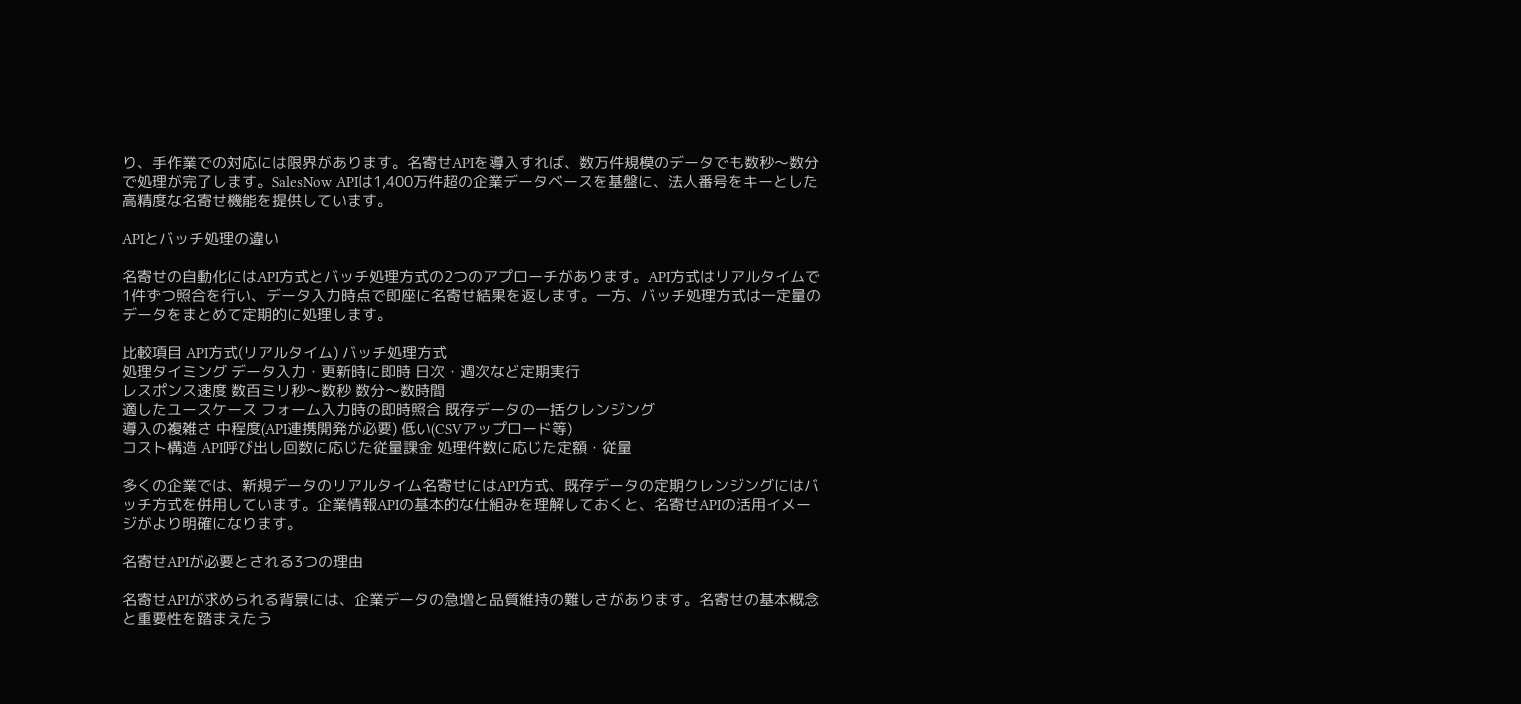り、手作業での対応には限界があります。名寄せAPIを導入すれば、数万件規模のデータでも数秒〜数分で処理が完了します。SalesNow APIは1,400万件超の企業データベースを基盤に、法人番号をキーとした高精度な名寄せ機能を提供しています。

APIとバッチ処理の違い

名寄せの自動化にはAPI方式とバッチ処理方式の2つのアプローチがあります。API方式はリアルタイムで1件ずつ照合を行い、データ入力時点で即座に名寄せ結果を返します。一方、バッチ処理方式は一定量のデータをまとめて定期的に処理します。

比較項目 API方式(リアルタイム) バッチ処理方式
処理タイミング データ入力・更新時に即時 日次・週次など定期実行
レスポンス速度 数百ミリ秒〜数秒 数分〜数時間
適したユースケース フォーム入力時の即時照合 既存データの一括クレンジング
導入の複雑さ 中程度(API連携開発が必要) 低い(CSVアップロード等)
コスト構造 API呼び出し回数に応じた従量課金 処理件数に応じた定額・従量

多くの企業では、新規データのリアルタイム名寄せにはAPI方式、既存データの定期クレンジングにはバッチ方式を併用しています。企業情報APIの基本的な仕組みを理解しておくと、名寄せAPIの活用イメージがより明確になります。

名寄せAPIが必要とされる3つの理由

名寄せAPIが求められる背景には、企業データの急増と品質維持の難しさがあります。名寄せの基本概念と重要性を踏まえたう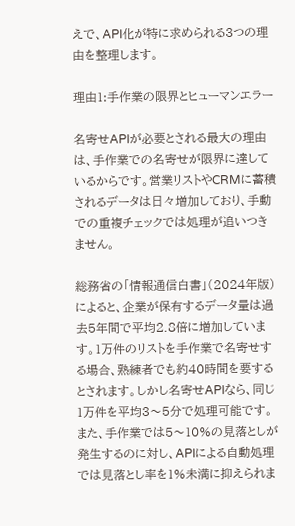えで、API化が特に求められる3つの理由を整理します。

理由1:手作業の限界とヒューマンエラー

名寄せAPIが必要とされる最大の理由は、手作業での名寄せが限界に達しているからです。営業リストやCRMに蓄積されるデータは日々増加しており、手動での重複チェックでは処理が追いつきません。

総務省の「情報通信白書」(2024年版)によると、企業が保有するデータ量は過去5年間で平均2.8倍に増加しています。1万件のリストを手作業で名寄せする場合、熟練者でも約40時間を要するとされます。しかし名寄せAPIなら、同じ1万件を平均3〜5分で処理可能です。また、手作業では5〜10%の見落としが発生するのに対し、APIによる自動処理では見落とし率を1%未満に抑えられま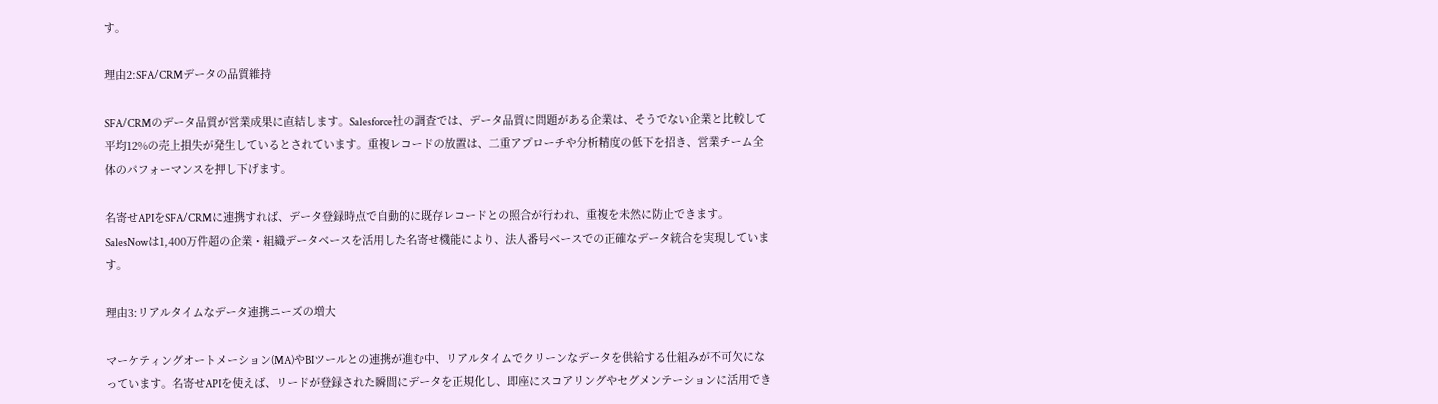す。

理由2:SFA/CRMデータの品質維持

SFA/CRMのデータ品質が営業成果に直結します。Salesforce社の調査では、データ品質に問題がある企業は、そうでない企業と比較して平均12%の売上損失が発生しているとされています。重複レコードの放置は、二重アプローチや分析精度の低下を招き、営業チーム全体のパフォーマンスを押し下げます。

名寄せAPIをSFA/CRMに連携すれば、データ登録時点で自動的に既存レコードとの照合が行われ、重複を未然に防止できます。SalesNowは1,400万件超の企業・組織データベースを活用した名寄せ機能により、法人番号ベースでの正確なデータ統合を実現しています。

理由3:リアルタイムなデータ連携ニーズの増大

マーケティングオートメーション(MA)やBIツールとの連携が進む中、リアルタイムでクリーンなデータを供給する仕組みが不可欠になっています。名寄せAPIを使えば、リードが登録された瞬間にデータを正規化し、即座にスコアリングやセグメンテーションに活用でき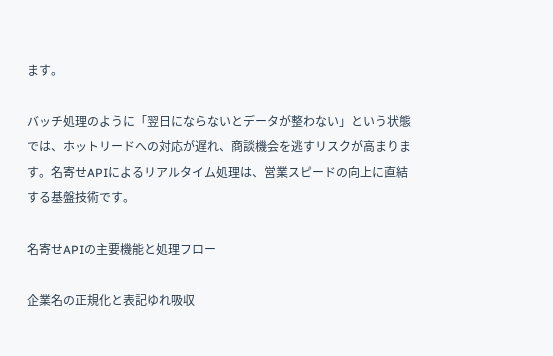ます。

バッチ処理のように「翌日にならないとデータが整わない」という状態では、ホットリードへの対応が遅れ、商談機会を逃すリスクが高まります。名寄せAPIによるリアルタイム処理は、営業スピードの向上に直結する基盤技術です。

名寄せAPIの主要機能と処理フロー

企業名の正規化と表記ゆれ吸収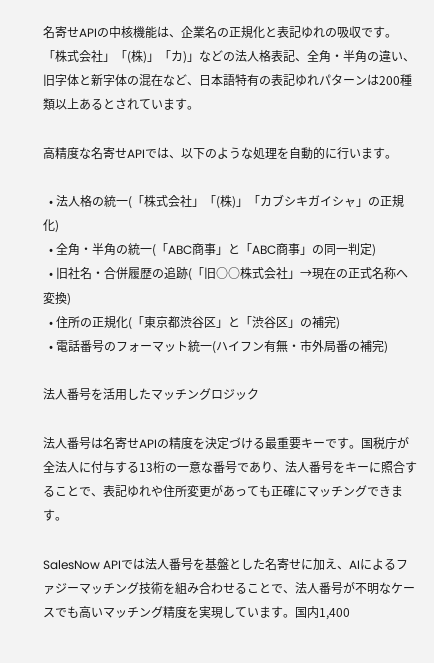名寄せAPIの中核機能は、企業名の正規化と表記ゆれの吸収です。「株式会社」「(株)」「カ)」などの法人格表記、全角・半角の違い、旧字体と新字体の混在など、日本語特有の表記ゆれパターンは200種類以上あるとされています。

高精度な名寄せAPIでは、以下のような処理を自動的に行います。

  • 法人格の統一(「株式会社」「(株)」「カブシキガイシャ」の正規化)
  • 全角・半角の統一(「ABC商事」と「ABC商事」の同一判定)
  • 旧社名・合併履歴の追跡(「旧○○株式会社」→現在の正式名称へ変換)
  • 住所の正規化(「東京都渋谷区」と「渋谷区」の補完)
  • 電話番号のフォーマット統一(ハイフン有無・市外局番の補完)

法人番号を活用したマッチングロジック

法人番号は名寄せAPIの精度を決定づける最重要キーです。国税庁が全法人に付与する13桁の一意な番号であり、法人番号をキーに照合することで、表記ゆれや住所変更があっても正確にマッチングできます。

SalesNow APIでは法人番号を基盤とした名寄せに加え、AIによるファジーマッチング技術を組み合わせることで、法人番号が不明なケースでも高いマッチング精度を実現しています。国内1,400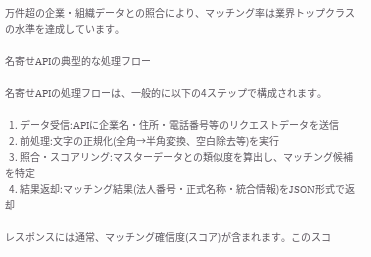万件超の企業・組織データとの照合により、マッチング率は業界トップクラスの水準を達成しています。

名寄せAPIの典型的な処理フロー

名寄せAPIの処理フローは、一般的に以下の4ステップで構成されます。

  1. データ受信:APIに企業名・住所・電話番号等のリクエストデータを送信
  2. 前処理:文字の正規化(全角→半角変換、空白除去等)を実行
  3. 照合・スコアリング:マスターデータとの類似度を算出し、マッチング候補を特定
  4. 結果返却:マッチング結果(法人番号・正式名称・統合情報)をJSON形式で返却

レスポンスには通常、マッチング確信度(スコア)が含まれます。このスコ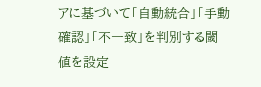アに基づいて「自動統合」「手動確認」「不一致」を判別する閾値を設定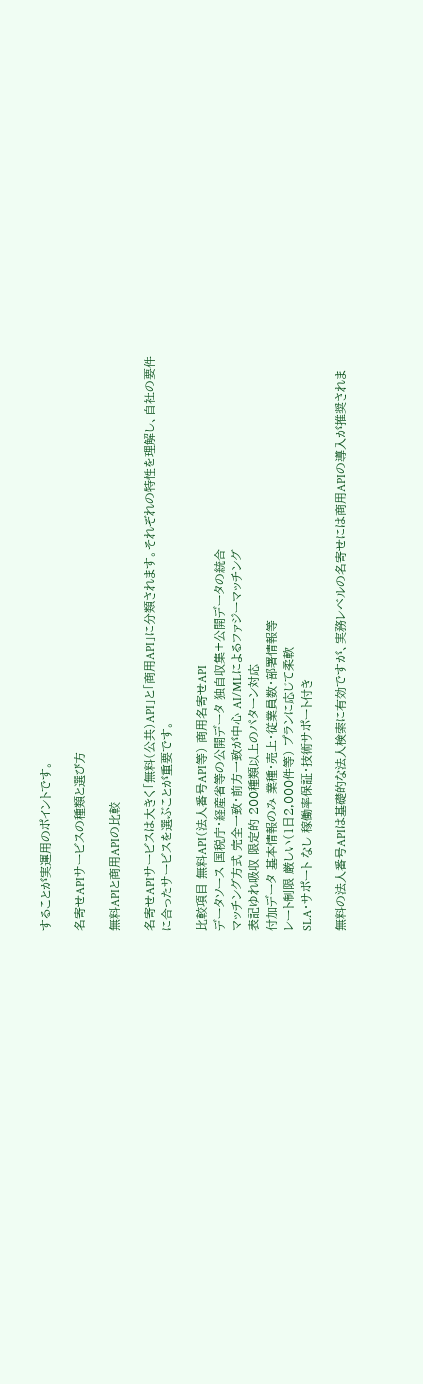することが実運用のポイントです。

名寄せAPIサービスの種類と選び方

無料APIと商用APIの比較

名寄せAPIサービスは大きく「無料(公共)API」と「商用API」に分類されます。それぞれの特性を理解し、自社の要件に合ったサービスを選ぶことが重要です。

比較項目 無料API(法人番号API等) 商用名寄せAPI
データソース 国税庁・経産省等の公開データ 独自収集+公開データの統合
マッチング方式 完全一致・前方一致が中心 AI/MLによるファジーマッチング
表記ゆれ吸収 限定的 200種類以上のパターン対応
付加データ 基本情報のみ 業種・売上・従業員数・部署情報等
レート制限 厳しい(1日2,000件等) プランに応じて柔軟
SLA・サポート なし 稼働率保証・技術サポート付き

無料の法人番号APIは基礎的な法人検索に有効ですが、実務レベルの名寄せには商用APIの導入が推奨されま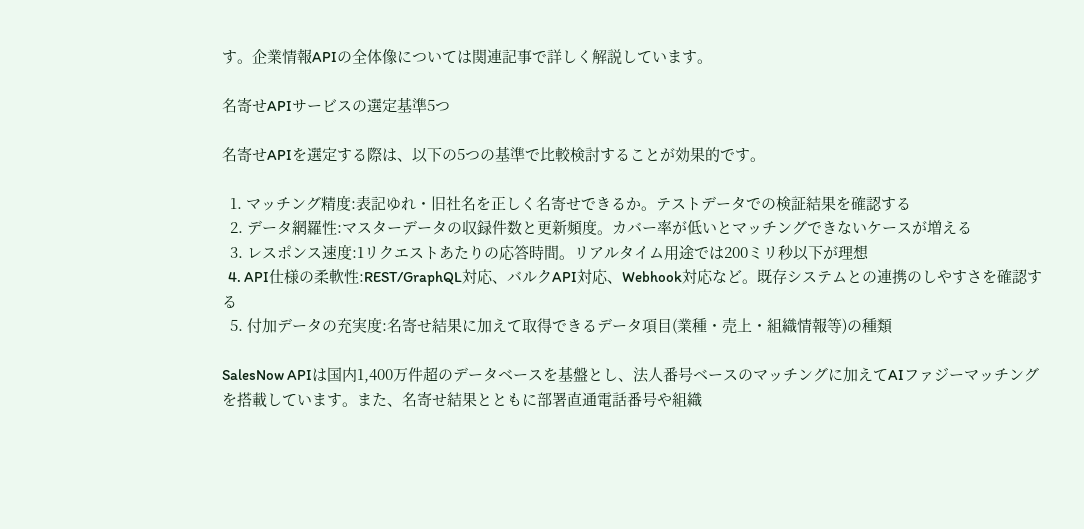す。企業情報APIの全体像については関連記事で詳しく解説しています。

名寄せAPIサービスの選定基準5つ

名寄せAPIを選定する際は、以下の5つの基準で比較検討することが効果的です。

  1. マッチング精度:表記ゆれ・旧社名を正しく名寄せできるか。テストデータでの検証結果を確認する
  2. データ網羅性:マスターデータの収録件数と更新頻度。カバー率が低いとマッチングできないケースが増える
  3. レスポンス速度:1リクエストあたりの応答時間。リアルタイム用途では200ミリ秒以下が理想
  4. API仕様の柔軟性:REST/GraphQL対応、バルクAPI対応、Webhook対応など。既存システムとの連携のしやすさを確認する
  5. 付加データの充実度:名寄せ結果に加えて取得できるデータ項目(業種・売上・組織情報等)の種類

SalesNow APIは国内1,400万件超のデータベースを基盤とし、法人番号ベースのマッチングに加えてAIファジーマッチングを搭載しています。また、名寄せ結果とともに部署直通電話番号や組織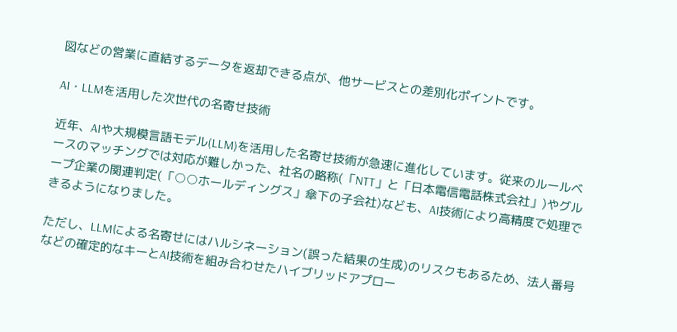図などの営業に直結するデータを返却できる点が、他サービスとの差別化ポイントです。

AI・LLMを活用した次世代の名寄せ技術

近年、AIや大規模言語モデル(LLM)を活用した名寄せ技術が急速に進化しています。従来のルールベースのマッチングでは対応が難しかった、社名の略称(「NTT」と「日本電信電話株式会社」)やグループ企業の関連判定(「○○ホールディングス」傘下の子会社)なども、AI技術により高精度で処理できるようになりました。

ただし、LLMによる名寄せにはハルシネーション(誤った結果の生成)のリスクもあるため、法人番号などの確定的なキーとAI技術を組み合わせたハイブリッドアプロー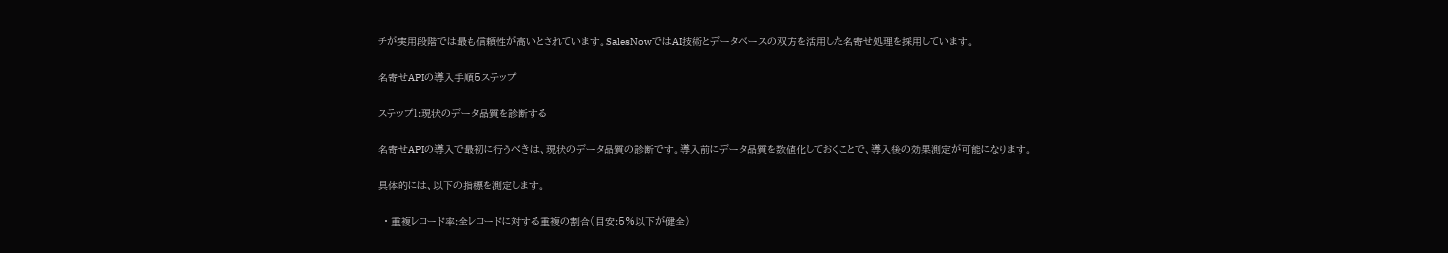チが実用段階では最も信頼性が高いとされています。SalesNowではAI技術とデータベースの双方を活用した名寄せ処理を採用しています。

名寄せAPIの導入手順5ステップ

ステップ1:現状のデータ品質を診断する

名寄せAPIの導入で最初に行うべきは、現状のデータ品質の診断です。導入前にデータ品質を数値化しておくことで、導入後の効果測定が可能になります。

具体的には、以下の指標を測定します。

  • 重複レコード率:全レコードに対する重複の割合(目安:5%以下が健全)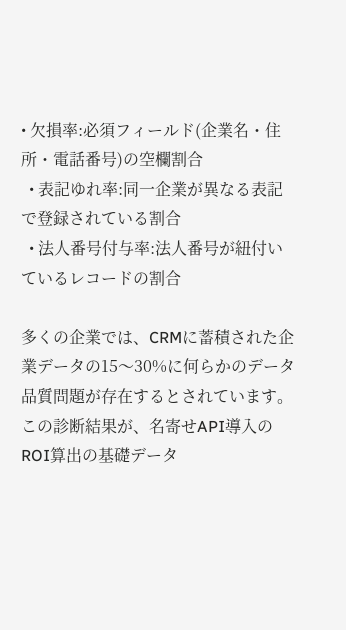• 欠損率:必須フィールド(企業名・住所・電話番号)の空欄割合
  • 表記ゆれ率:同一企業が異なる表記で登録されている割合
  • 法人番号付与率:法人番号が紐付いているレコードの割合

多くの企業では、CRMに蓄積された企業データの15〜30%に何らかのデータ品質問題が存在するとされています。この診断結果が、名寄せAPI導入のROI算出の基礎データ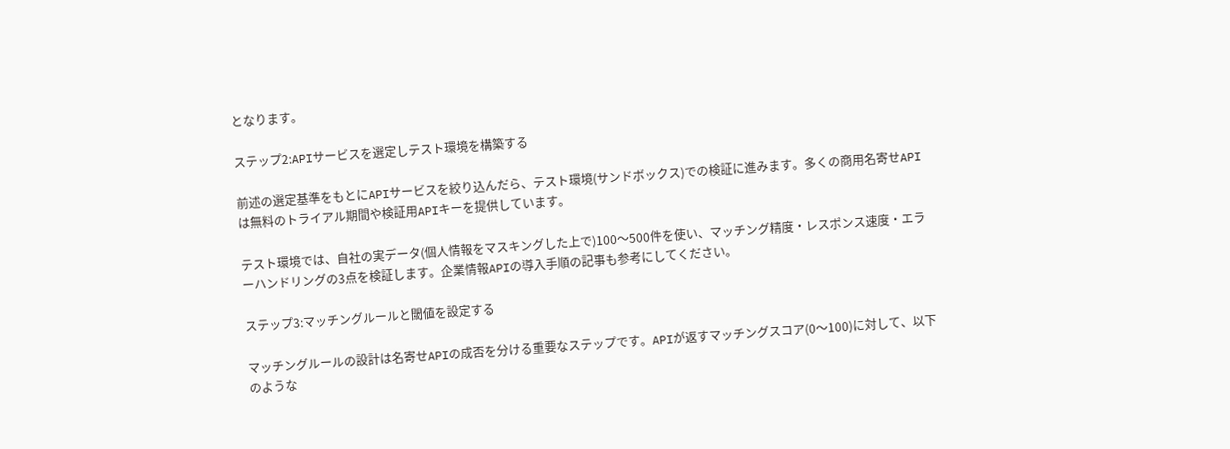となります。

ステップ2:APIサービスを選定しテスト環境を構築する

前述の選定基準をもとにAPIサービスを絞り込んだら、テスト環境(サンドボックス)での検証に進みます。多くの商用名寄せAPIは無料のトライアル期間や検証用APIキーを提供しています。

テスト環境では、自社の実データ(個人情報をマスキングした上で)100〜500件を使い、マッチング精度・レスポンス速度・エラーハンドリングの3点を検証します。企業情報APIの導入手順の記事も参考にしてください。

ステップ3:マッチングルールと閾値を設定する

マッチングルールの設計は名寄せAPIの成否を分ける重要なステップです。APIが返すマッチングスコア(0〜100)に対して、以下のような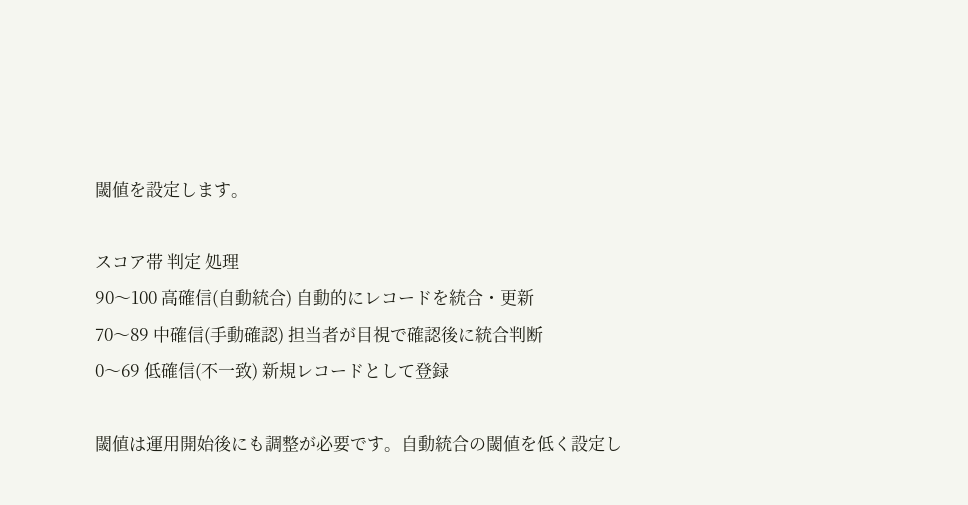閾値を設定します。

スコア帯 判定 処理
90〜100 高確信(自動統合) 自動的にレコードを統合・更新
70〜89 中確信(手動確認) 担当者が目視で確認後に統合判断
0〜69 低確信(不一致) 新規レコードとして登録

閾値は運用開始後にも調整が必要です。自動統合の閾値を低く設定し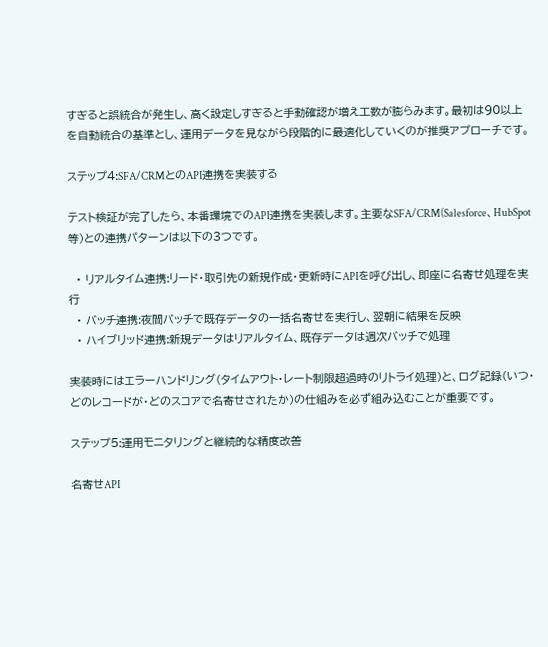すぎると誤統合が発生し、高く設定しすぎると手動確認が増え工数が膨らみます。最初は90以上を自動統合の基準とし、運用データを見ながら段階的に最適化していくのが推奨アプローチです。

ステップ4:SFA/CRMとのAPI連携を実装する

テスト検証が完了したら、本番環境でのAPI連携を実装します。主要なSFA/CRM(Salesforce、HubSpot等)との連携パターンは以下の3つです。

  • リアルタイム連携:リード・取引先の新規作成・更新時にAPIを呼び出し、即座に名寄せ処理を実行
  • バッチ連携:夜間バッチで既存データの一括名寄せを実行し、翌朝に結果を反映
  • ハイブリッド連携:新規データはリアルタイム、既存データは週次バッチで処理

実装時にはエラーハンドリング(タイムアウト・レート制限超過時のリトライ処理)と、ログ記録(いつ・どのレコードが・どのスコアで名寄せされたか)の仕組みを必ず組み込むことが重要です。

ステップ5:運用モニタリングと継続的な精度改善

名寄せAPI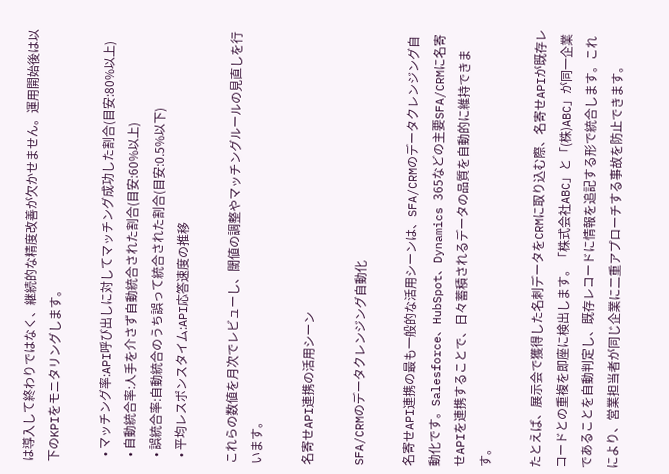は導入して終わりではなく、継続的な精度改善が欠かせません。運用開始後は以下のKPIをモニタリングします。

  • マッチング率:API呼び出しに対してマッチング成功した割合(目安:80%以上)
  • 自動統合率:人手を介さず自動統合された割合(目安:60%以上)
  • 誤統合率:自動統合のうち誤って統合された割合(目安:0.5%以下)
  • 平均レスポンスタイム:API応答速度の推移

これらの数値を月次でレビューし、閾値の調整やマッチングルールの見直しを行います。

名寄せAPI連携の活用シーン

SFA/CRMのデータクレンジング自動化

名寄せAPI連携の最も一般的な活用シーンは、SFA/CRMのデータクレンジング自動化です。Salesforce、HubSpot、Dynamics 365などの主要SFA/CRMに名寄せAPIを連携することで、日々蓄積されるデータの品質を自動的に維持できます。

たとえば、展示会で獲得した名刺データをCRMに取り込む際、名寄せAPIが既存レコードとの重複を即座に検出します。「株式会社ABC」と「(株)ABC」が同一企業であることを自動判定し、既存レコードに情報を追記する形で統合します。これにより、営業担当者が同じ企業に二重アプローチする事故を防止できます。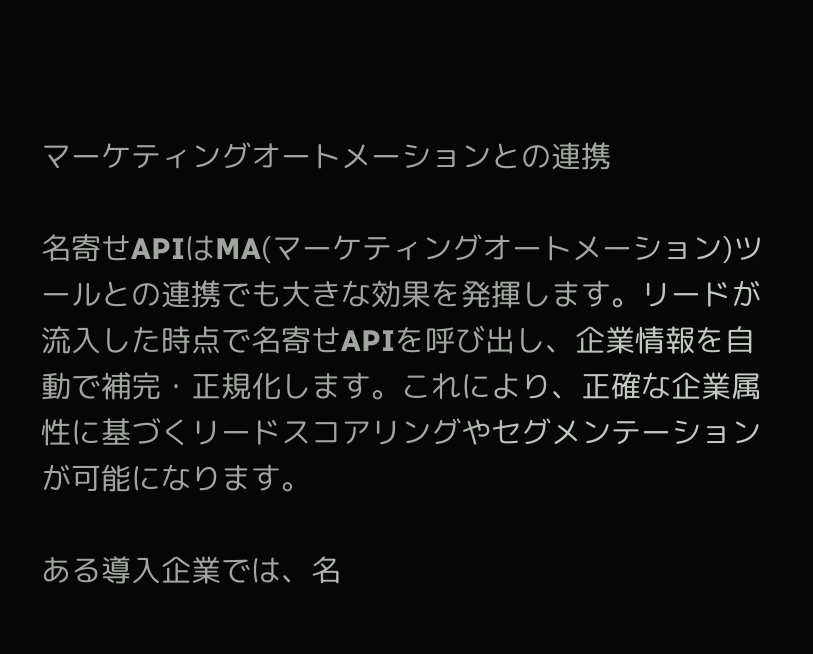マーケティングオートメーションとの連携

名寄せAPIはMA(マーケティングオートメーション)ツールとの連携でも大きな効果を発揮します。リードが流入した時点で名寄せAPIを呼び出し、企業情報を自動で補完・正規化します。これにより、正確な企業属性に基づくリードスコアリングやセグメンテーションが可能になります。

ある導入企業では、名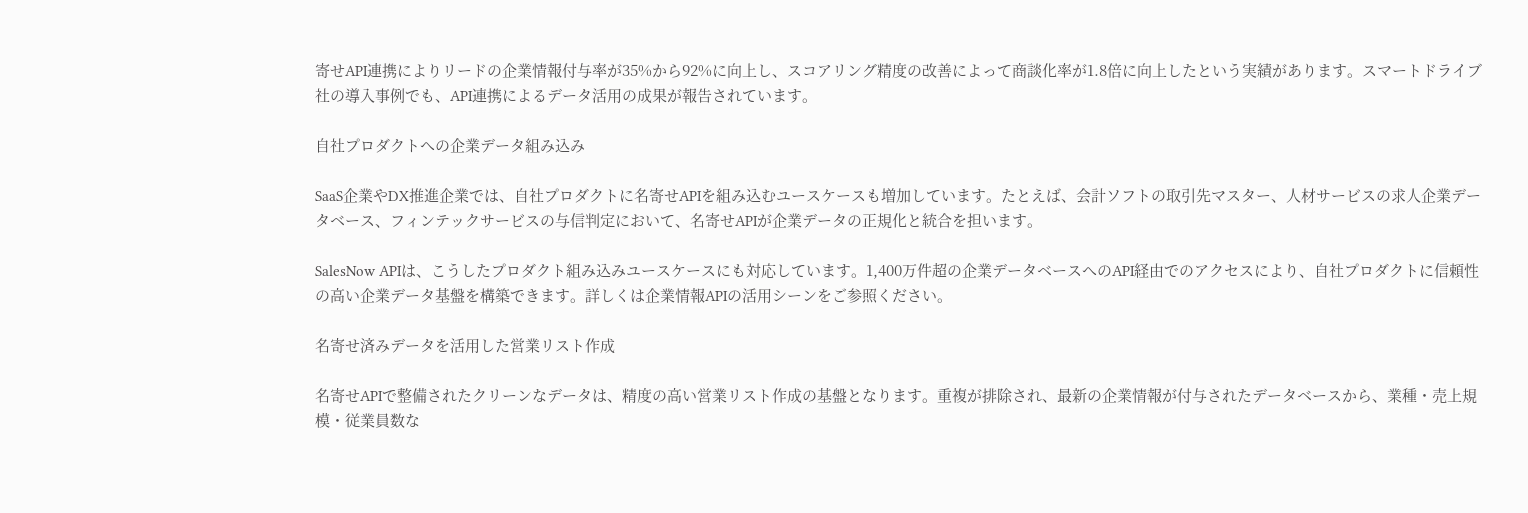寄せAPI連携によりリードの企業情報付与率が35%から92%に向上し、スコアリング精度の改善によって商談化率が1.8倍に向上したという実績があります。スマートドライブ社の導入事例でも、API連携によるデータ活用の成果が報告されています。

自社プロダクトへの企業データ組み込み

SaaS企業やDX推進企業では、自社プロダクトに名寄せAPIを組み込むユースケースも増加しています。たとえば、会計ソフトの取引先マスター、人材サービスの求人企業データベース、フィンテックサービスの与信判定において、名寄せAPIが企業データの正規化と統合を担います。

SalesNow APIは、こうしたプロダクト組み込みユースケースにも対応しています。1,400万件超の企業データベースへのAPI経由でのアクセスにより、自社プロダクトに信頼性の高い企業データ基盤を構築できます。詳しくは企業情報APIの活用シーンをご参照ください。

名寄せ済みデータを活用した営業リスト作成

名寄せAPIで整備されたクリーンなデータは、精度の高い営業リスト作成の基盤となります。重複が排除され、最新の企業情報が付与されたデータベースから、業種・売上規模・従業員数な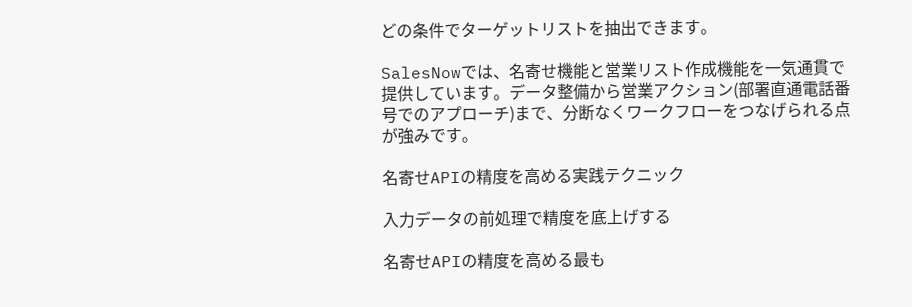どの条件でターゲットリストを抽出できます。

SalesNowでは、名寄せ機能と営業リスト作成機能を一気通貫で提供しています。データ整備から営業アクション(部署直通電話番号でのアプローチ)まで、分断なくワークフローをつなげられる点が強みです。

名寄せAPIの精度を高める実践テクニック

入力データの前処理で精度を底上げする

名寄せAPIの精度を高める最も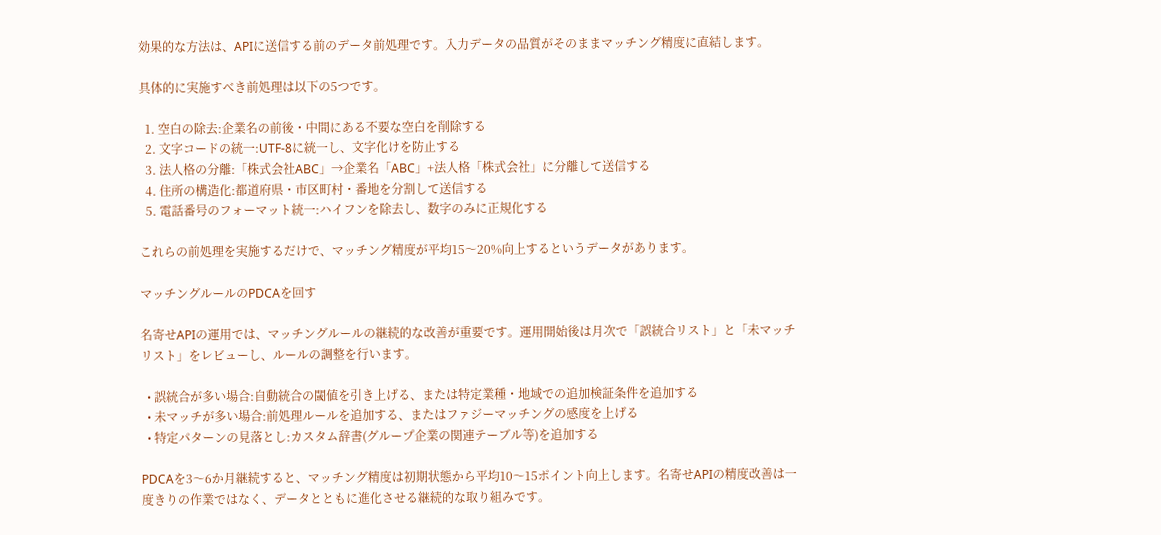効果的な方法は、APIに送信する前のデータ前処理です。入力データの品質がそのままマッチング精度に直結します。

具体的に実施すべき前処理は以下の5つです。

  1. 空白の除去:企業名の前後・中間にある不要な空白を削除する
  2. 文字コードの統一:UTF-8に統一し、文字化けを防止する
  3. 法人格の分離:「株式会社ABC」→企業名「ABC」+法人格「株式会社」に分離して送信する
  4. 住所の構造化:都道府県・市区町村・番地を分割して送信する
  5. 電話番号のフォーマット統一:ハイフンを除去し、数字のみに正規化する

これらの前処理を実施するだけで、マッチング精度が平均15〜20%向上するというデータがあります。

マッチングルールのPDCAを回す

名寄せAPIの運用では、マッチングルールの継続的な改善が重要です。運用開始後は月次で「誤統合リスト」と「未マッチリスト」をレビューし、ルールの調整を行います。

  • 誤統合が多い場合:自動統合の閾値を引き上げる、または特定業種・地域での追加検証条件を追加する
  • 未マッチが多い場合:前処理ルールを追加する、またはファジーマッチングの感度を上げる
  • 特定パターンの見落とし:カスタム辞書(グループ企業の関連テーブル等)を追加する

PDCAを3〜6か月継続すると、マッチング精度は初期状態から平均10〜15ポイント向上します。名寄せAPIの精度改善は一度きりの作業ではなく、データとともに進化させる継続的な取り組みです。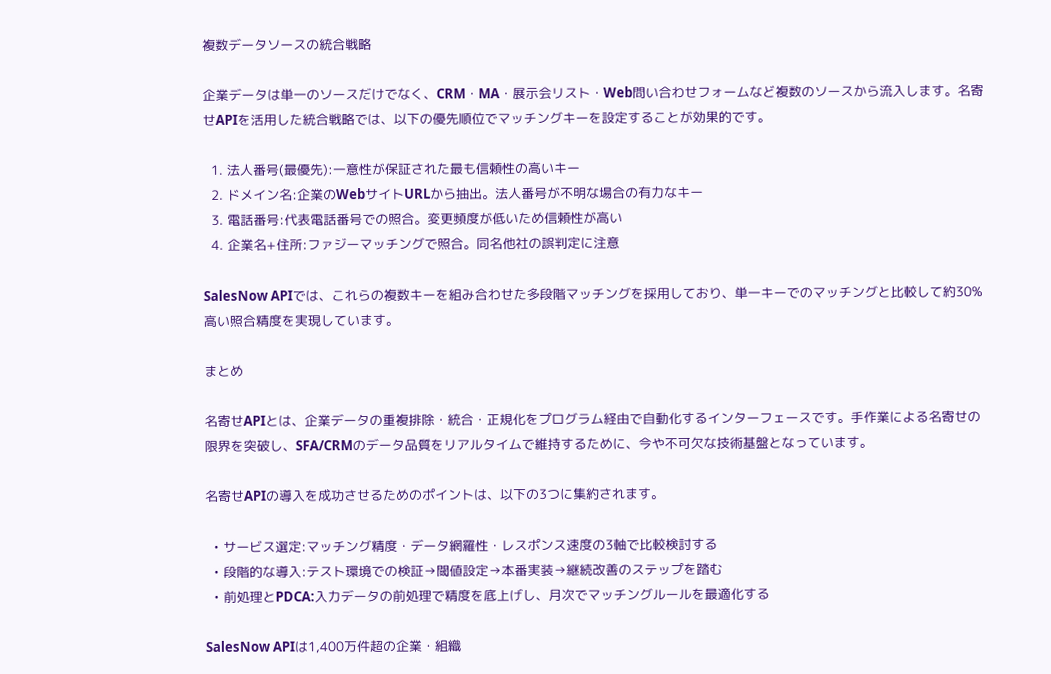複数データソースの統合戦略

企業データは単一のソースだけでなく、CRM・MA・展示会リスト・Web問い合わせフォームなど複数のソースから流入します。名寄せAPIを活用した統合戦略では、以下の優先順位でマッチングキーを設定することが効果的です。

  1. 法人番号(最優先):一意性が保証された最も信頼性の高いキー
  2. ドメイン名:企業のWebサイトURLから抽出。法人番号が不明な場合の有力なキー
  3. 電話番号:代表電話番号での照合。変更頻度が低いため信頼性が高い
  4. 企業名+住所:ファジーマッチングで照合。同名他社の誤判定に注意

SalesNow APIでは、これらの複数キーを組み合わせた多段階マッチングを採用しており、単一キーでのマッチングと比較して約30%高い照合精度を実現しています。

まとめ

名寄せAPIとは、企業データの重複排除・統合・正規化をプログラム経由で自動化するインターフェースです。手作業による名寄せの限界を突破し、SFA/CRMのデータ品質をリアルタイムで維持するために、今や不可欠な技術基盤となっています。

名寄せAPIの導入を成功させるためのポイントは、以下の3つに集約されます。

  • サービス選定:マッチング精度・データ網羅性・レスポンス速度の3軸で比較検討する
  • 段階的な導入:テスト環境での検証→閾値設定→本番実装→継続改善のステップを踏む
  • 前処理とPDCA:入力データの前処理で精度を底上げし、月次でマッチングルールを最適化する

SalesNow APIは1,400万件超の企業・組織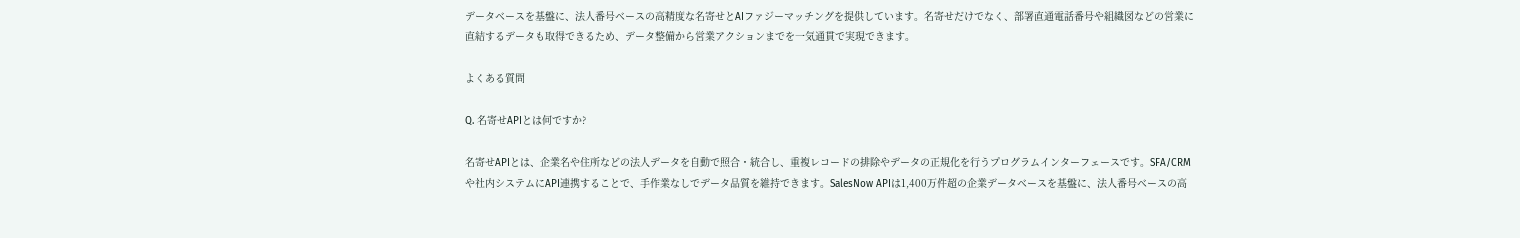データベースを基盤に、法人番号ベースの高精度な名寄せとAIファジーマッチングを提供しています。名寄せだけでなく、部署直通電話番号や組織図などの営業に直結するデータも取得できるため、データ整備から営業アクションまでを一気通貫で実現できます。

よくある質問

Q. 名寄せAPIとは何ですか?

名寄せAPIとは、企業名や住所などの法人データを自動で照合・統合し、重複レコードの排除やデータの正規化を行うプログラムインターフェースです。SFA/CRMや社内システムにAPI連携することで、手作業なしでデータ品質を維持できます。SalesNow APIは1,400万件超の企業データベースを基盤に、法人番号ベースの高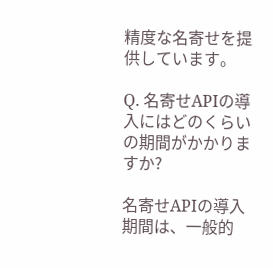精度な名寄せを提供しています。

Q. 名寄せAPIの導入にはどのくらいの期間がかかりますか?

名寄せAPIの導入期間は、一般的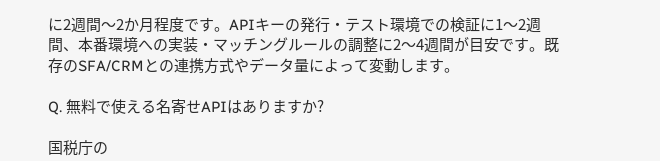に2週間〜2か月程度です。APIキーの発行・テスト環境での検証に1〜2週間、本番環境への実装・マッチングルールの調整に2〜4週間が目安です。既存のSFA/CRMとの連携方式やデータ量によって変動します。

Q. 無料で使える名寄せAPIはありますか?

国税庁の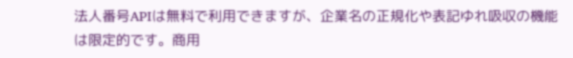法人番号APIは無料で利用できますが、企業名の正規化や表記ゆれ吸収の機能は限定的です。商用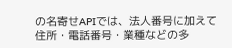の名寄せAPIでは、法人番号に加えて住所・電話番号・業種などの多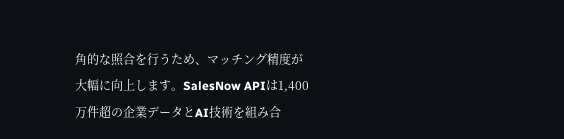角的な照合を行うため、マッチング精度が大幅に向上します。SalesNow APIは1,400万件超の企業データとAI技術を組み合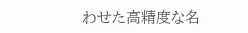わせた高精度な名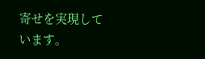寄せを実現しています。